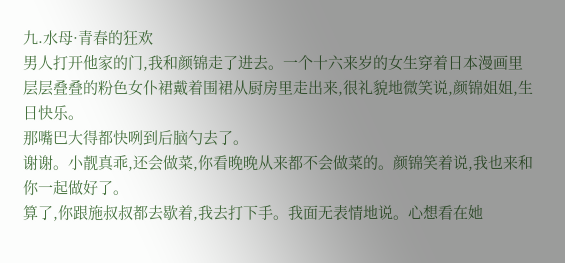九.水母·青春的狂欢
男人打开他家的门,我和颜锦走了进去。一个十六来岁的女生穿着日本漫画里层层叠叠的粉色女仆裙戴着围裙从厨房里走出来,很礼貌地微笑说,颜锦姐姐,生日快乐。
那嘴巴大得都快咧到后脑勺去了。
谢谢。小靓真乖,还会做菜,你看晚晚从来都不会做菜的。颜锦笑着说,我也来和你一起做好了。
算了,你跟施叔叔都去歇着,我去打下手。我面无表情地说。心想看在她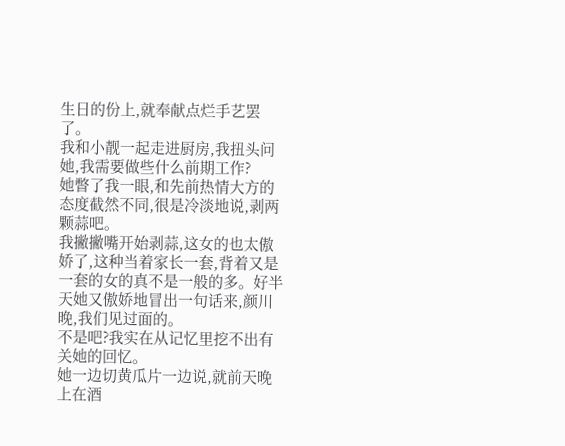生日的份上,就奉献点烂手艺罢了。
我和小靓一起走进厨房,我扭头问她,我需要做些什么前期工作?
她瞥了我一眼,和先前热情大方的态度截然不同,很是冷淡地说,剥两颗蒜吧。
我撇撇嘴开始剥蒜,这女的也太傲娇了,这种当着家长一套,背着又是一套的女的真不是一般的多。好半天她又傲娇地冒出一句话来,颜川晚,我们见过面的。
不是吧?我实在从记忆里挖不出有关她的回忆。
她一边切黄瓜片一边说,就前天晚上在酒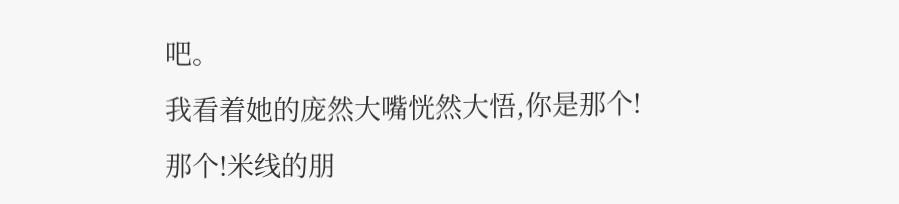吧。
我看着她的庞然大嘴恍然大悟,你是那个!那个!米线的朋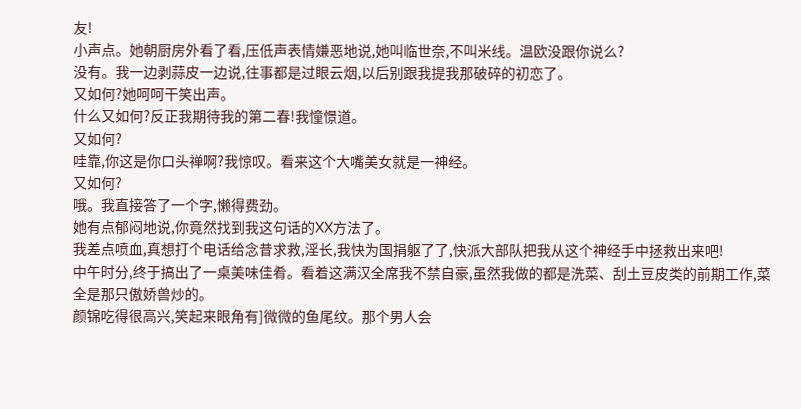友!
小声点。她朝厨房外看了看,压低声表情嫌恶地说,她叫临世奈,不叫米线。温欧没跟你说么?
没有。我一边剥蒜皮一边说,往事都是过眼云烟,以后别跟我提我那破碎的初恋了。
又如何?她呵呵干笑出声。
什么又如何?反正我期待我的第二春!我憧憬道。
又如何?
哇靠,你这是你口头禅啊?我惊叹。看来这个大嘴美女就是一神经。
又如何?
哦。我直接答了一个字,懒得费劲。
她有点郁闷地说,你竟然找到我这句话的XX方法了。
我差点喷血,真想打个电话给念昔求救,淫长,我快为国捐躯了了,快派大部队把我从这个神经手中拯救出来吧!
中午时分,终于搞出了一桌美味佳肴。看着这满汉全席我不禁自豪,虽然我做的都是洗菜、刮土豆皮类的前期工作,菜全是那只傲娇兽炒的。
颜锦吃得很高兴,笑起来眼角有]微微的鱼尾纹。那个男人会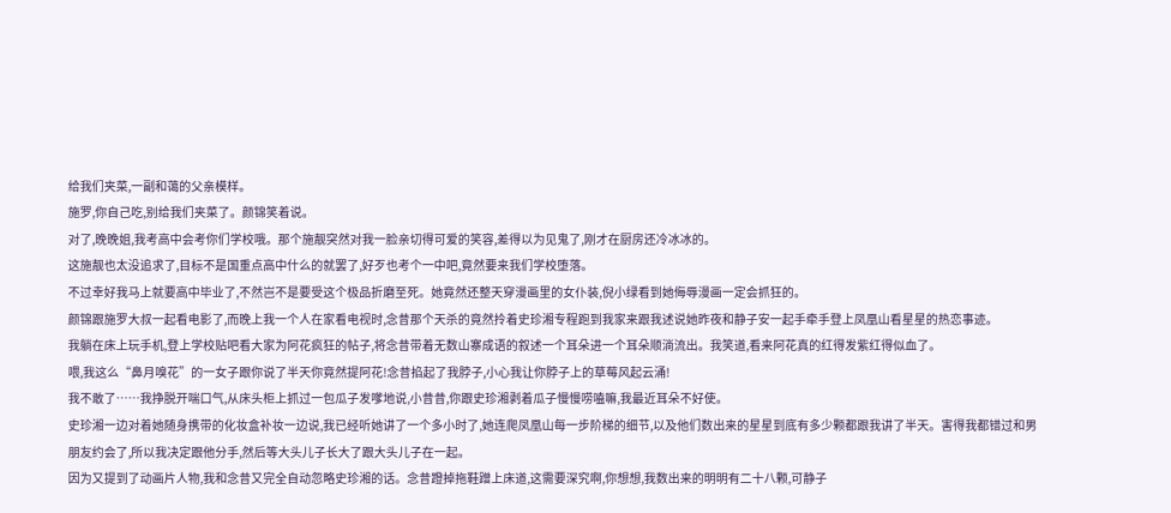给我们夹菜,一副和蔼的父亲模样。
施罗,你自己吃,别给我们夹菜了。颜锦笑着说。
对了,晚晚姐,我考高中会考你们学校哦。那个施靓突然对我一脸亲切得可爱的笑容,差得以为见鬼了,刚才在厨房还冷冰冰的。
这施靓也太没追求了,目标不是国重点高中什么的就罢了,好歹也考个一中吧,竟然要来我们学校堕落。
不过幸好我马上就要高中毕业了,不然岂不是要受这个极品折磨至死。她竟然还整天穿漫画里的女仆装,倪小绿看到她侮辱漫画一定会抓狂的。
颜锦跟施罗大叔一起看电影了,而晚上我一个人在家看电视时,念昔那个天杀的竟然拎着史珍湘专程跑到我家来跟我述说她昨夜和静子安一起手牵手登上凤凰山看星星的热恋事迹。
我躺在床上玩手机,登上学校贴吧看大家为阿花疯狂的帖子,将念昔带着无数山寨成语的叙述一个耳朵进一个耳朵顺淌流出。我笑道,看来阿花真的红得发紫红得似血了。
喂,我这么“鼻月嗅花”的一女子跟你说了半天你竟然提阿花!念昔掐起了我脖子,小心我让你脖子上的草莓风起云涌!
我不敢了……我挣脱开喘口气,从床头柜上抓过一包瓜子发嗲地说,小昔昔,你跟史珍湘剥着瓜子慢慢唠嗑嘛,我最近耳朵不好使。
史珍湘一边对着她随身携带的化妆盒补妆一边说,我已经听她讲了一个多小时了,她连爬凤凰山每一步阶梯的细节,以及他们数出来的星星到底有多少颗都跟我讲了半天。害得我都错过和男朋友约会了,所以我决定跟他分手,然后等大头儿子长大了跟大头儿子在一起。
因为又提到了动画片人物,我和念昔又完全自动忽略史珍湘的话。念昔蹬掉拖鞋蹭上床道,这需要深究啊,你想想,我数出来的明明有二十八颗,可静子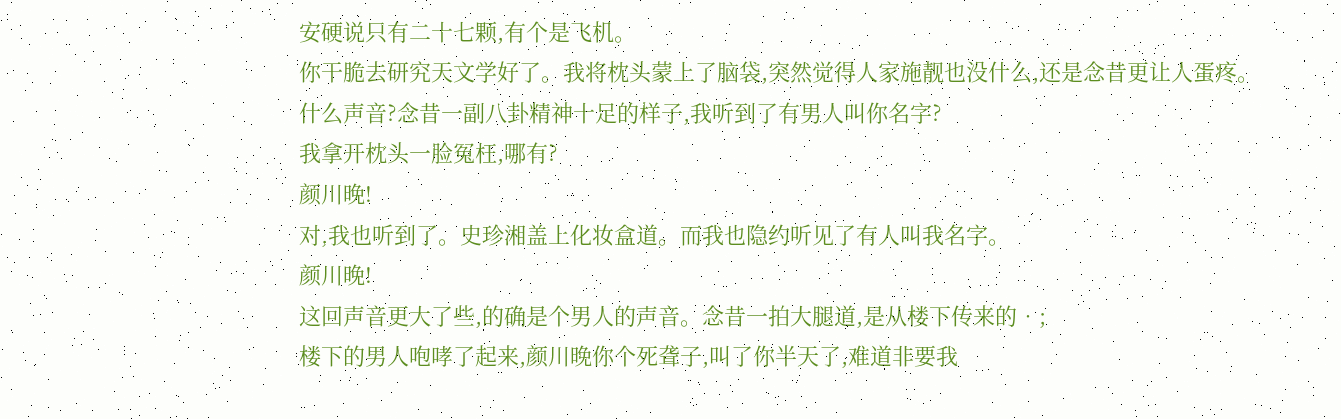安硬说只有二十七颗,有个是飞机。
你干脆去研究天文学好了。我将枕头蒙上了脑袋,突然觉得人家施靓也没什么,还是念昔更让人蛋疼。
什么声音?念昔一副八卦精神十足的样子,我听到了有男人叫你名字?
我拿开枕头一脸冤枉,哪有?
颜川晚!
对,我也听到了。史珍湘盖上化妆盒道。而我也隐约听见了有人叫我名字。
颜川晚!
这回声音更大了些,的确是个男人的声音。念昔一拍大腿道,是从楼下传来的•;
楼下的男人咆哮了起来,颜川晚你个死聋子,叫了你半天了,难道非要我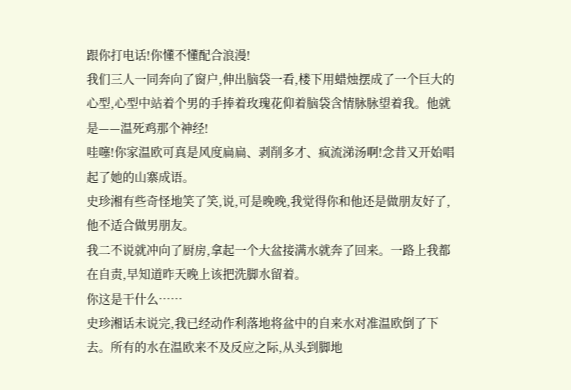跟你打电话!你懂不懂配合浪漫!
我们三人一同奔向了窗户,伸出脑袋一看,楼下用蜡烛摆成了一个巨大的心型,心型中站着个男的手捧着玫瑰花仰着脑袋含情脉脉望着我。他就是——温死鸡那个神经!
哇噻!你家温欧可真是风度扁扁、剥削多才、疯流涕汤啊!念昔又开始唱起了她的山寨成语。
史珍湘有些奇怪地笑了笑,说,可是晚晚,我觉得你和他还是做朋友好了,他不适合做男朋友。
我二不说就冲向了厨房,拿起一个大盆接满水就奔了回来。一路上我都在自责,早知道昨天晚上该把洗脚水留着。
你这是干什么……
史珍湘话未说完,我已经动作利落地将盆中的自来水对准温欧倒了下去。所有的水在温欧来不及反应之际,从头到脚地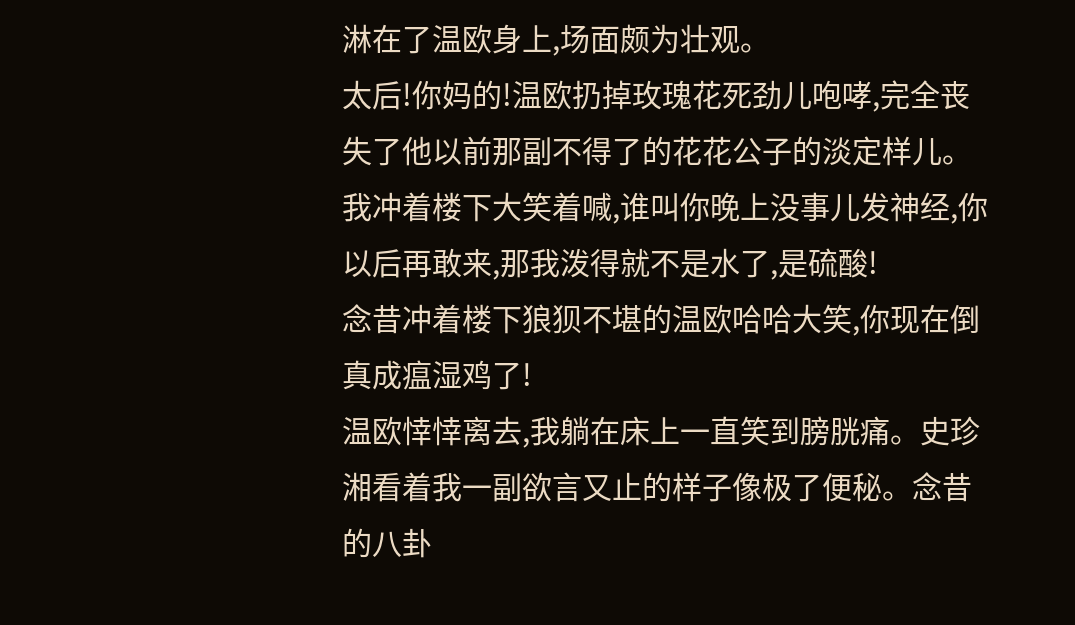淋在了温欧身上,场面颇为壮观。
太后!你妈的!温欧扔掉玫瑰花死劲儿咆哮,完全丧失了他以前那副不得了的花花公子的淡定样儿。
我冲着楼下大笑着喊,谁叫你晚上没事儿发神经,你以后再敢来,那我泼得就不是水了,是硫酸!
念昔冲着楼下狼狈不堪的温欧哈哈大笑,你现在倒真成瘟湿鸡了!
温欧悻悻离去,我躺在床上一直笑到膀胱痛。史珍湘看着我一副欲言又止的样子像极了便秘。念昔的八卦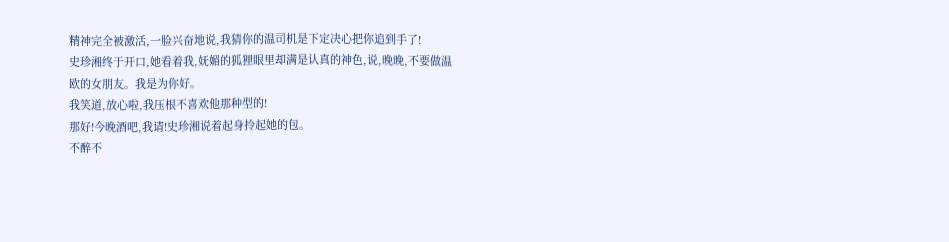精神完全被激活,一脸兴奋地说,我猜你的温司机是下定决心把你追到手了!
史珍湘终于开口,她看着我,妩媚的狐狸眼里却满是认真的神色,说,晚晚,不要做温欧的女朋友。我是为你好。
我笑道,放心啦,我压根不喜欢他那种型的!
那好!今晚酒吧,我请!史珍湘说着起身拎起她的包。
不醉不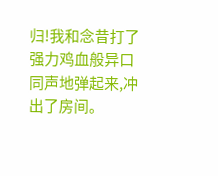归!我和念昔打了强力鸡血般异口同声地弹起来,冲出了房间。